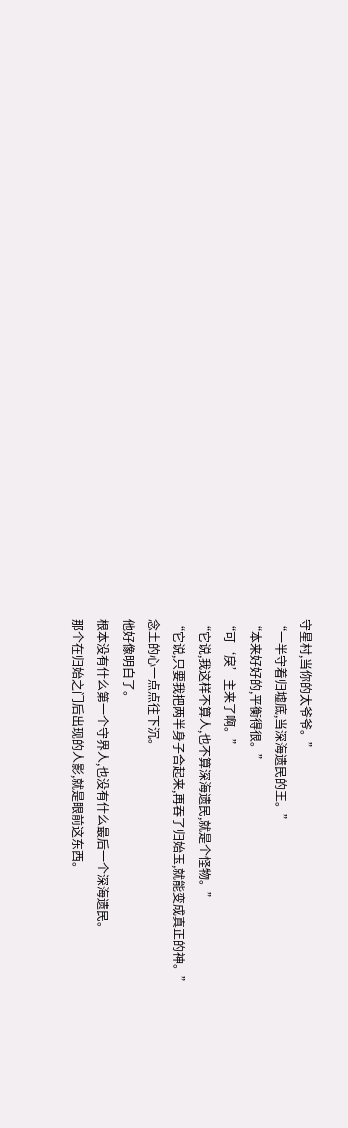守星村,当你的太爷爷。”
“一半守着归墟底,当深海遗民的王。”
“本来好好的,平衡得很。”
“可‘戾’主来了啊。”
“它说,我这样不算人,也不算深海遗民,就是个怪物。”
“它说,只要我把两半身子合起来,再吞了归始玉,就能变成真正的神。”
念土的心一点点往下沉。
他好像明白了。
根本没有什么第一个守界人,也没有什么最后一个深海遗民。
那个在归始之门后出现的人影,就是眼前这东西。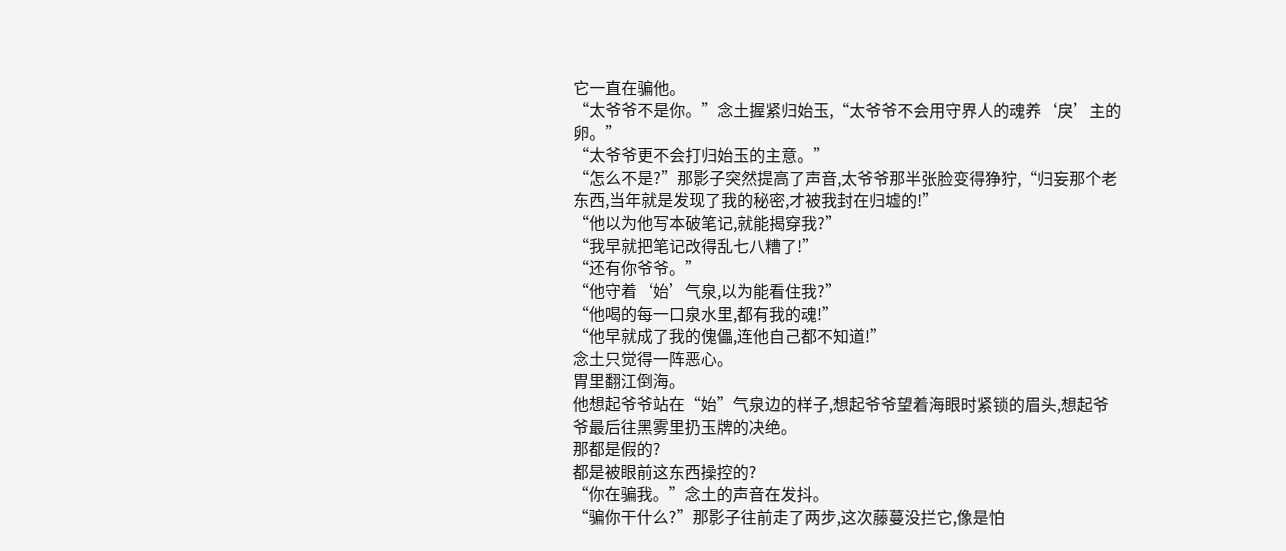它一直在骗他。
“太爷爷不是你。”念土握紧归始玉,“太爷爷不会用守界人的魂养‘戾’主的卵。”
“太爷爷更不会打归始玉的主意。”
“怎么不是?”那影子突然提高了声音,太爷爷那半张脸变得狰狞,“归妄那个老东西,当年就是发现了我的秘密,才被我封在归墟的!”
“他以为他写本破笔记,就能揭穿我?”
“我早就把笔记改得乱七八糟了!”
“还有你爷爷。”
“他守着‘始’气泉,以为能看住我?”
“他喝的每一口泉水里,都有我的魂!”
“他早就成了我的傀儡,连他自己都不知道!”
念土只觉得一阵恶心。
胃里翻江倒海。
他想起爷爷站在“始”气泉边的样子,想起爷爷望着海眼时紧锁的眉头,想起爷爷最后往黑雾里扔玉牌的决绝。
那都是假的?
都是被眼前这东西操控的?
“你在骗我。”念土的声音在发抖。
“骗你干什么?”那影子往前走了两步,这次藤蔓没拦它,像是怕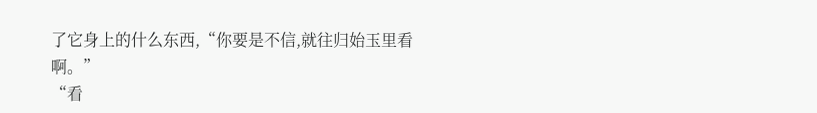了它身上的什么东西,“你要是不信,就往归始玉里看啊。”
“看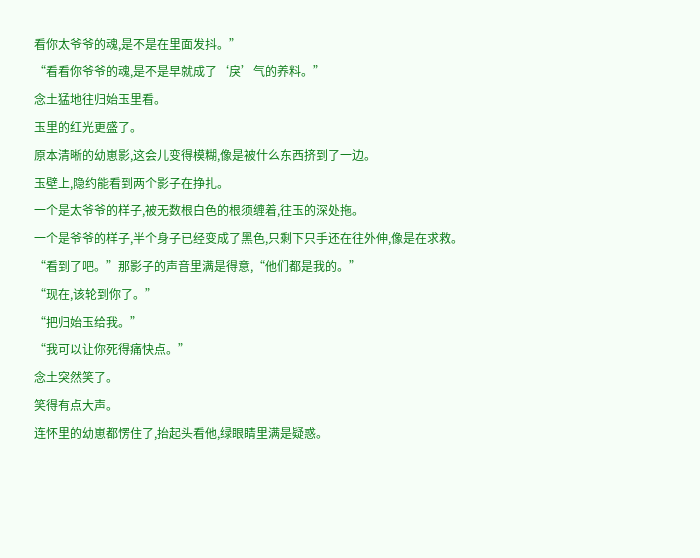看你太爷爷的魂,是不是在里面发抖。”
“看看你爷爷的魂,是不是早就成了‘戾’气的养料。”
念土猛地往归始玉里看。
玉里的红光更盛了。
原本清晰的幼崽影,这会儿变得模糊,像是被什么东西挤到了一边。
玉壁上,隐约能看到两个影子在挣扎。
一个是太爷爷的样子,被无数根白色的根须缠着,往玉的深处拖。
一个是爷爷的样子,半个身子已经变成了黑色,只剩下只手还在往外伸,像是在求救。
“看到了吧。”那影子的声音里满是得意,“他们都是我的。”
“现在,该轮到你了。”
“把归始玉给我。”
“我可以让你死得痛快点。”
念土突然笑了。
笑得有点大声。
连怀里的幼崽都愣住了,抬起头看他,绿眼睛里满是疑惑。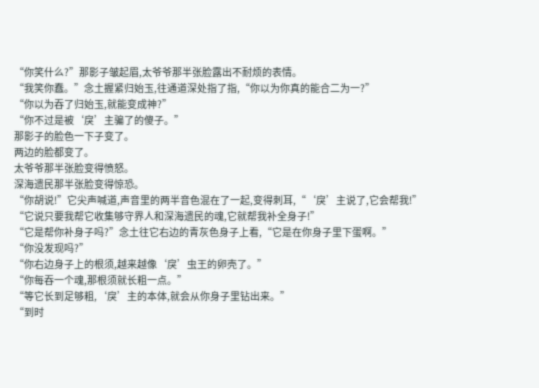“你笑什么?”那影子皱起眉,太爷爷那半张脸露出不耐烦的表情。
“我笑你蠢。”念土握紧归始玉,往通道深处指了指,“你以为你真的能合二为一?”
“你以为吞了归始玉,就能变成神?”
“你不过是被‘戾’主骗了的傻子。”
那影子的脸色一下子变了。
两边的脸都变了。
太爷爷那半张脸变得愤怒。
深海遗民那半张脸变得惊恐。
“你胡说!”它尖声喊道,声音里的两半音色混在了一起,变得刺耳,“‘戾’主说了,它会帮我!”
“它说只要我帮它收集够守界人和深海遗民的魂,它就帮我补全身子!”
“它是帮你补身子吗?”念土往它右边的青灰色身子上看,“它是在你身子里下蛋啊。”
“你没发现吗?”
“你右边身子上的根须,越来越像‘戾’虫王的卵壳了。”
“你每吞一个魂,那根须就长粗一点。”
“等它长到足够粗,‘戾’主的本体,就会从你身子里钻出来。”
“到时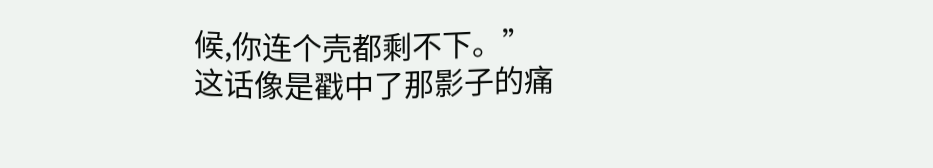候,你连个壳都剩不下。”
这话像是戳中了那影子的痛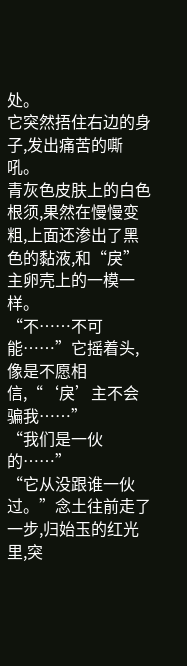处。
它突然捂住右边的身子,发出痛苦的嘶吼。
青灰色皮肤上的白色根须,果然在慢慢变粗,上面还渗出了黑色的黏液,和“戾”主卵壳上的一模一样。
“不……不可能……”它摇着头,像是不愿相信,“‘戾’主不会骗我……”
“我们是一伙的……”
“它从没跟谁一伙过。”念土往前走了一步,归始玉的红光里,突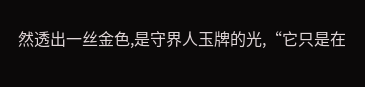然透出一丝金色,是守界人玉牌的光,“它只是在